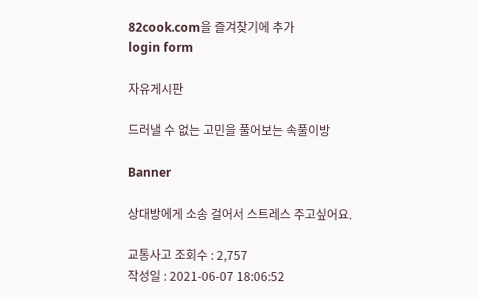82cook.com을 즐겨찾기에 추가
login form

자유게시판

드러낼 수 없는 고민을 풀어보는 속풀이방

Banner

상대방에게 소송 걸어서 스트레스 주고싶어요.

교통사고 조회수 : 2,757
작성일 : 2021-06-07 18:06:52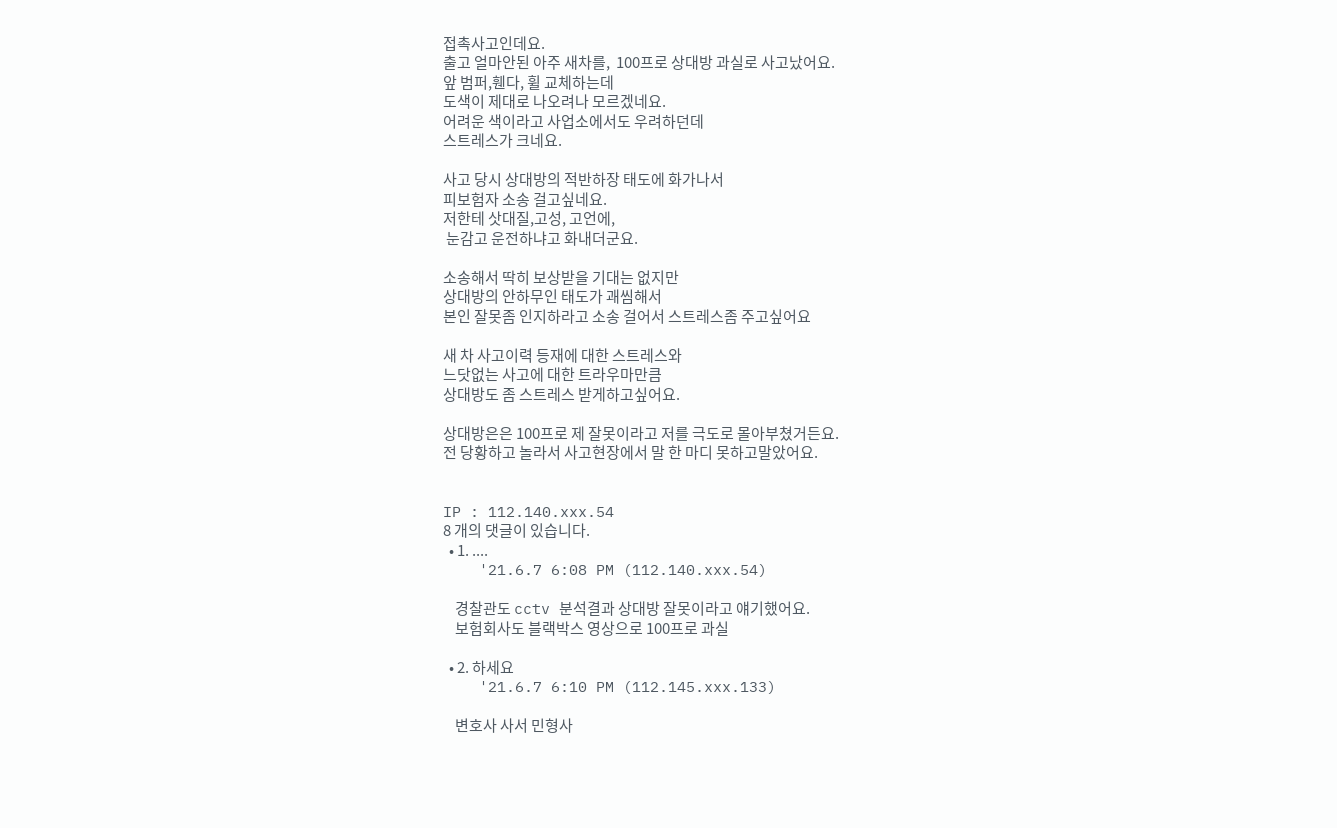접촉사고인데요.
출고 얼마안된 아주 새차를,  100프로 상대방 과실로 사고났어요.
앞 범퍼,휀다, 휠 교체하는데
도색이 제대로 나오려나 모르겠네요.
어려운 색이라고 사업소에서도 우려하던데
스트레스가 크네요.

사고 당시 상대방의 적반하장 태도에 화가나서
피보험자 소송 걸고싶네요.
저한테 삿대질,고성, 고언에,
 눈감고 운전하냐고 화내더군요.

소송해서 딱히 보상받을 기대는 없지만
상대방의 안하무인 태도가 괘씸해서
본인 잘못좀 인지하라고 소송 걸어서 스트레스좀 주고싶어요

새 차 사고이력 등재에 대한 스트레스와
느닷없는 사고에 대한 트라우마만큼
상대방도 좀 스트레스 받게하고싶어요.

상대방은은 100프로 제 잘못이라고 저를 극도로 몰아부쳤거든요.
전 당황하고 놀라서 사고현장에서 말 한 마디 못하고말았어요.


IP : 112.140.xxx.54
8 개의 댓글이 있습니다.
  • 1. ....
    '21.6.7 6:08 PM (112.140.xxx.54)

    경찰관도 cctv 분석결과 상대방 잘못이라고 얘기했어요.
    보험회사도 블랙박스 영상으로 100프로 과실

  • 2. 하세요
    '21.6.7 6:10 PM (112.145.xxx.133)

    변호사 사서 민형사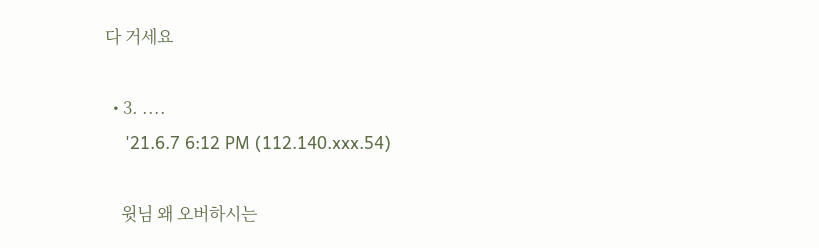다 거세요

  • 3. ....
    '21.6.7 6:12 PM (112.140.xxx.54)

    윗님 왜 오버하시는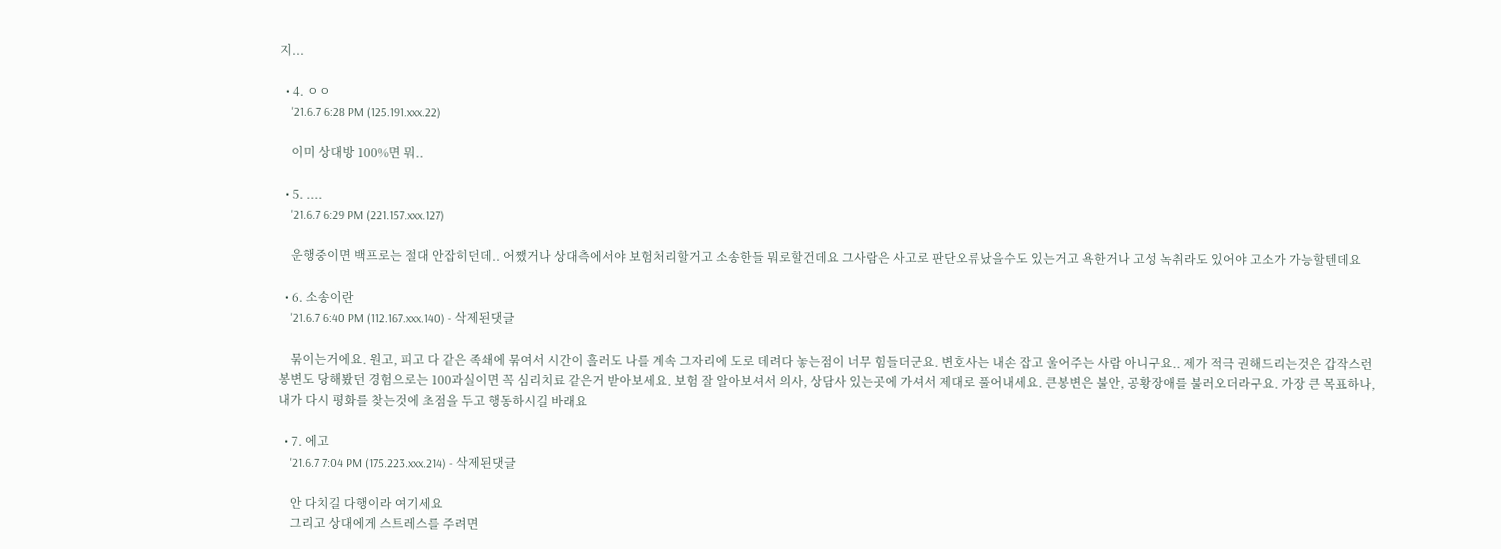지...

  • 4. ㅇㅇ
    '21.6.7 6:28 PM (125.191.xxx.22)

    이미 상대방 100%면 뭐..

  • 5. ....
    '21.6.7 6:29 PM (221.157.xxx.127)

    운행중이면 백프로는 절대 안잡히던데.. 어쨌거나 상대측에서야 보험처리할거고 소송한들 뭐로할건데요 그사람은 사고로 판단오류났을수도 있는거고 욕한거나 고성 녹취라도 있어야 고소가 가능할텐데요

  • 6. 소송이란
    '21.6.7 6:40 PM (112.167.xxx.140) - 삭제된댓글

    묶이는거에요. 원고, 피고 다 같은 족쇄에 묶여서 시간이 흘러도 나를 계속 그자리에 도로 데려다 놓는점이 너무 힘들더군요. 변호사는 내손 잡고 울어주는 사람 아니구요.. 제가 적극 권해드리는것은 갑작스런 봉변도 당해봤던 경험으로는 100과실이면 꼭 심리치료 같은거 받아보세요. 보험 잘 알아보셔서 의사, 상담사 있는곳에 가셔서 제대로 풀어내세요. 큰봉변은 불안, 공황장애를 불러오더라구요. 가장 큰 목표하나, 내가 다시 평화를 찾는것에 초점을 두고 행동하시길 바래요

  • 7. 에고
    '21.6.7 7:04 PM (175.223.xxx.214) - 삭제된댓글

    안 다치길 다행이라 여기세요
    그리고 상대에게 스트레스를 주려면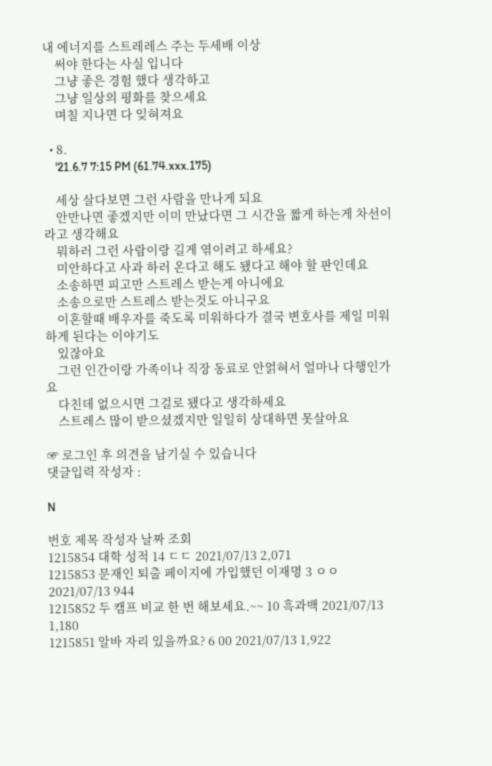내 에너지를 스트레레스 주는 두세배 이상
    써야 한다는 사실 입니다
    그냥 좋은 경험 했다 생각하고
    그냥 일상의 평화를 찾으세요
    며칠 지나면 다 잊혀져요

  • 8.
    '21.6.7 7:15 PM (61.74.xxx.175)

    세상 살다보면 그런 사람을 만나게 되요
    안만나면 좋겠지만 이미 만났다면 그 시간을 짧게 하는게 차선이라고 생각해요
    뭐하러 그런 사람이랑 길게 엮이려고 하세요?
    미안하다고 사과 하러 온다고 해도 됐다고 해야 할 판인데요
    소송하면 피고만 스트레스 받는게 아니에요
    소송으로만 스트레스 받는것도 아니구요
    이혼할때 배우자를 죽도록 미워하다가 결국 변호사를 제일 미워하게 된다는 이야기도
    있잖아요
    그런 인간이랑 가족이나 직장 동료로 안얽혀서 얼마나 다행인가요
    다친데 없으시면 그걸로 됐다고 생각하세요
    스트레스 많이 받으셨겠지만 일일히 상대하면 못살아요

☞ 로그인 후 의견을 남기실 수 있습니다
댓글입력 작성자 :

N

번호 제목 작성자 날짜 조회
1215854 대학 성적 14 ㄷㄷ 2021/07/13 2,071
1215853 문재인 퇴출 페이지에 가입했던 이재명 3 ㅇㅇ 2021/07/13 944
1215852 두 캠프 비교 한 번 해보세요.~~ 10 흑과백 2021/07/13 1,180
1215851 알바 자리 있을까요? 6 00 2021/07/13 1,922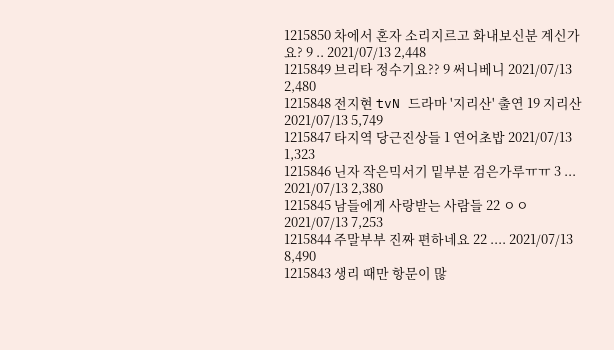1215850 차에서 혼자 소리지르고 화내보신분 계신가요? 9 .. 2021/07/13 2,448
1215849 브리타 정수기요?? 9 써니베니 2021/07/13 2,480
1215848 전지현 tvN 드라마 '지리산' 출연 19 지리산 2021/07/13 5,749
1215847 타지역 당근진상들 1 연어초밥 2021/07/13 1,323
1215846 닌자 작은믹서기 밑부분 검은가루ㅠㅠ 3 ... 2021/07/13 2,380
1215845 남들에게 사랑받는 사람들 22 ㅇㅇ 2021/07/13 7,253
1215844 주말부부 진짜 편하네요 22 .... 2021/07/13 8,490
1215843 생리 때만 항문이 많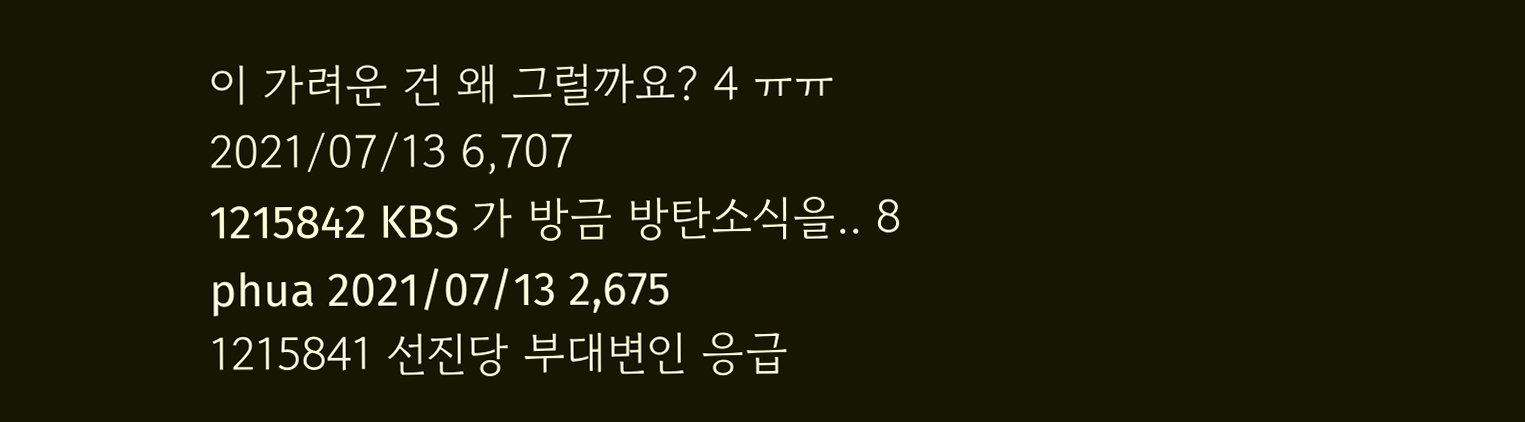이 가려운 건 왜 그럴까요? 4 ㅠㅠ 2021/07/13 6,707
1215842 KBS 가 방금 방탄소식을.. 8 phua 2021/07/13 2,675
1215841 선진당 부대변인 응급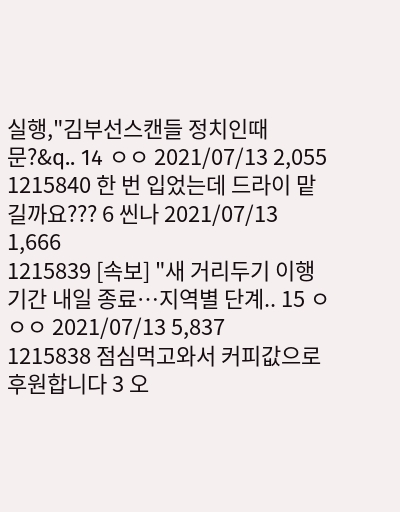실행,"김부선스캔들 정치인때문?&q.. 14 ㅇㅇ 2021/07/13 2,055
1215840 한 번 입었는데 드라이 맡길까요??? 6 씬나 2021/07/13 1,666
1215839 [속보] "새 거리두기 이행기간 내일 종료…지역별 단계.. 15 ㅇㅇㅇ 2021/07/13 5,837
1215838 점심먹고와서 커피값으로 후원합니다 3 오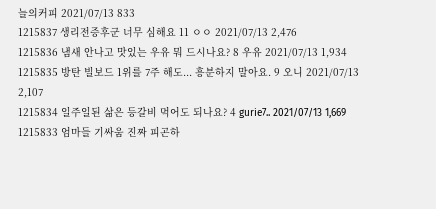늘의커피 2021/07/13 833
1215837 생리전증후군 너무 심해요 11 ㅇㅇ 2021/07/13 2,476
1215836 냄새 안나고 맛있는 우유 뭐 드시나요? 8 우유 2021/07/13 1,934
1215835 방탄 빌보드 1위를 7주 해도... 흥분하지 말아요. 9 오니 2021/07/13 2,107
1215834 일주일된 삶은 등갈비 먹어도 되나요? 4 gurie7.. 2021/07/13 1,669
1215833 엄마들 기싸움 진짜 피곤하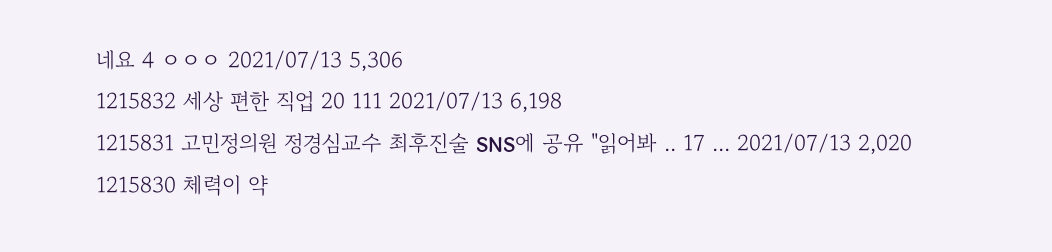네요 4 ㅇㅇㅇ 2021/07/13 5,306
1215832 세상 편한 직업 20 111 2021/07/13 6,198
1215831 고민정의원 정경심교수 최후진술 SNS에 공유 "읽어봐 .. 17 ... 2021/07/13 2,020
1215830 체력이 약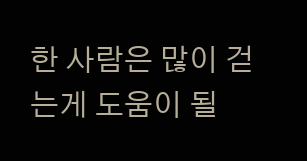한 사람은 많이 걷는게 도움이 될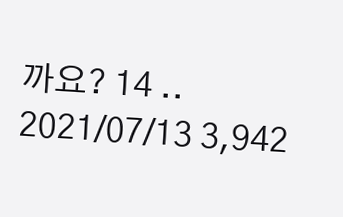까요? 14 .. 2021/07/13 3,942